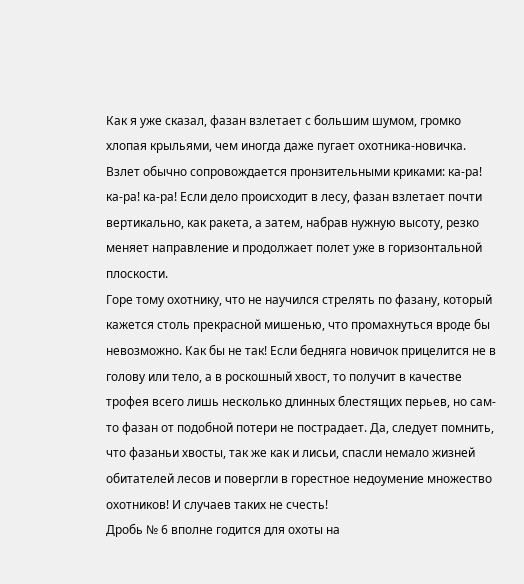Как я уже сказал, фазан взлетает с большим шумом, громко хлопая крыльями, чем иногда даже пугает охотника-новичка. Взлет обычно сопровождается пронзительными криками: ка-ра! ка-ра! ка-ра! Если дело происходит в лесу, фазан взлетает почти вертикально, как ракета, а затем, набрав нужную высоту, резко меняет направление и продолжает полет уже в горизонтальной плоскости.
Горе тому охотнику, что не научился стрелять по фазану, который кажется столь прекрасной мишенью, что промахнуться вроде бы невозможно. Как бы не так! Если бедняга новичок прицелится не в голову или тело, а в роскошный хвост, то получит в качестве трофея всего лишь несколько длинных блестящих перьев, но сам-то фазан от подобной потери не пострадает. Да, следует помнить, что фазаньи хвосты, так же как и лисьи, спасли немало жизней обитателей лесов и повергли в горестное недоумение множество охотников! И случаев таких не счесть!
Дробь № 6 вполне годится для охоты на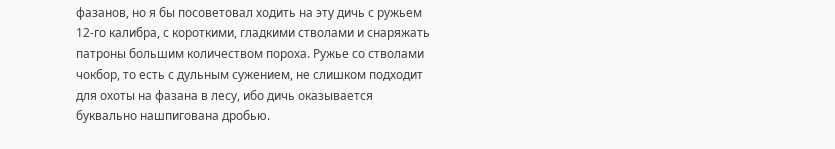фазанов, но я бы посоветовал ходить на эту дичь с ружьем 12-го калибра, с короткими, гладкими стволами и снаряжать патроны большим количеством пороха. Ружье со стволами чокбор, то есть с дульным сужением, не слишком подходит для охоты на фазана в лесу, ибо дичь оказывается буквально нашпигована дробью.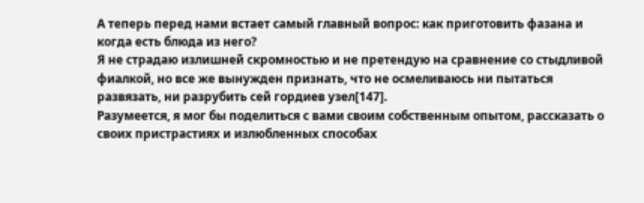А теперь перед нами встает самый главный вопрос: как приготовить фазана и когда есть блюда из него?
Я не страдаю излишней скромностью и не претендую на сравнение со стыдливой фиалкой, но все же вынужден признать, что не осмеливаюсь ни пытаться развязать, ни разрубить сей гордиев узел[147].
Разумеется, я мог бы поделиться с вами своим собственным опытом, рассказать о своих пристрастиях и излюбленных способах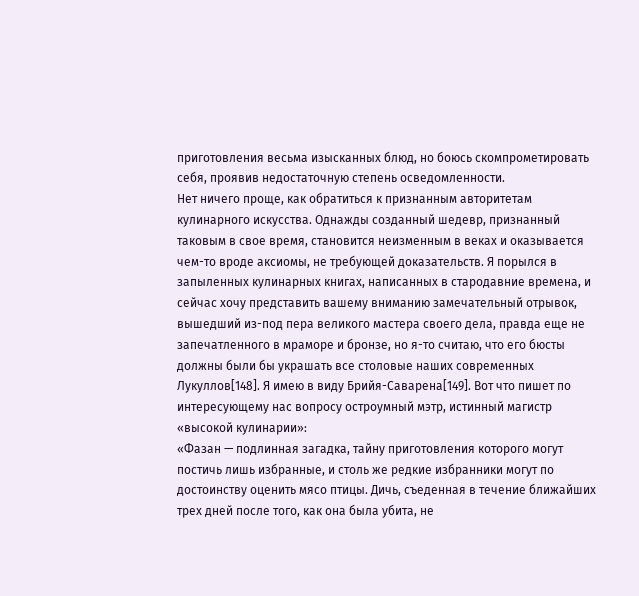приготовления весьма изысканных блюд, но боюсь скомпрометировать себя, проявив недостаточную степень осведомленности.
Нет ничего проще, как обратиться к признанным авторитетам кулинарного искусства. Однажды созданный шедевр, признанный таковым в свое время, становится неизменным в веках и оказывается чем-то вроде аксиомы, не требующей доказательств. Я порылся в запыленных кулинарных книгах, написанных в стародавние времена, и сейчас хочу представить вашему вниманию замечательный отрывок, вышедший из-под пера великого мастера своего дела, правда еще не запечатленного в мраморе и бронзе, но я-то считаю, что его бюсты должны были бы украшать все столовые наших современных Лукуллов[148]. Я имею в виду Брийя-Саварена[149]. Вот что пишет по интересующему нас вопросу остроумный мэтр, истинный магистр «высокой кулинарии»:
«Фазан — подлинная загадка, тайну приготовления которого могут постичь лишь избранные, и столь же редкие избранники могут по достоинству оценить мясо птицы. Дичь, съеденная в течение ближайших трех дней после того, как она была убита, не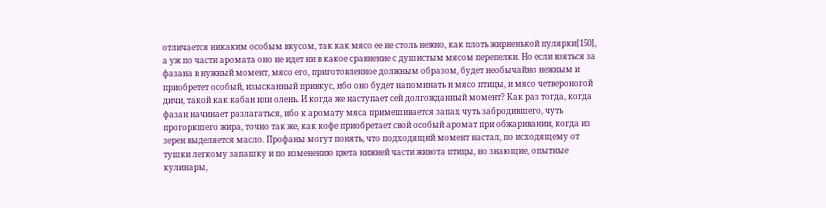отличается никаким особым вкусом, так как мясо ее не столь нежно, как плоть жирненькой пулярки[150], а уж по части аромата оно не идет ни в какое сравнение с душистым мясом перепелки. Но если взяться за фазана в нужный момент, мясо его, приготовленное должным образом, будет необычайно нежным и приобретет особый, изысканный привкус, ибо оно будет напоминать и мясо птицы, и мясо четвероногой дичи, такой как кабан или олень. И когда же наступает сей долгожданный момент? Как раз тогда, когда фазан начинает разлагаться, ибо к аромату мяса примешивается запах чуть забродившего, чуть прогоркшего жира, точно так же, как кофе приобретает свой особый аромат при обжаривании, когда из зерен выделяется масло. Профаны могут понять, что подходящий момент настал, по исходящему от тушки легкому запашку и по изменению цвета нижней части живота птицы, но знающие, опытные кулинары,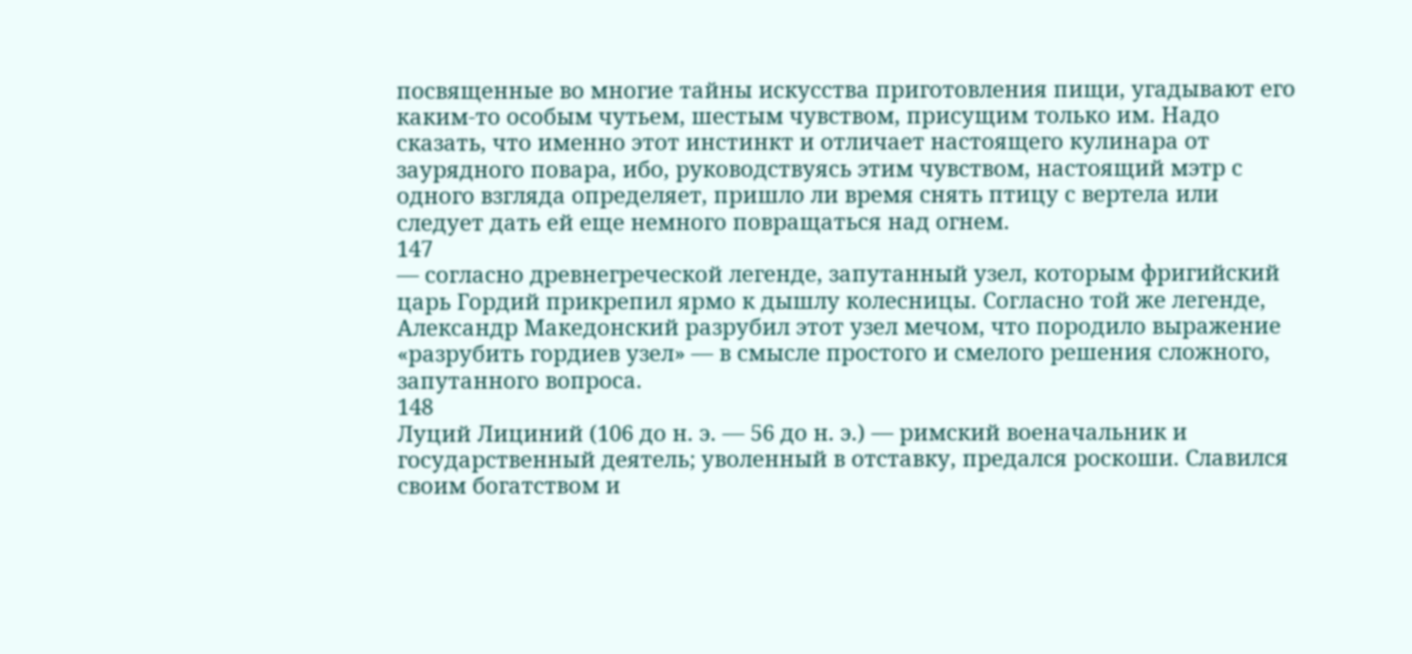посвященные во многие тайны искусства приготовления пищи, угадывают его каким-то особым чутьем, шестым чувством, присущим только им. Надо сказать, что именно этот инстинкт и отличает настоящего кулинара от заурядного повара, ибо, руководствуясь этим чувством, настоящий мэтр с одного взгляда определяет, пришло ли время снять птицу с вертела или следует дать ей еще немного повращаться над огнем.
147
— согласно древнегреческой легенде, запутанный узел, которым фригийский царь Гордий прикрепил ярмо к дышлу колесницы. Согласно той же легенде, Александр Македонский разрубил этот узел мечом, что породило выражение «разрубить гордиев узел» — в смысле простого и смелого решения сложного, запутанного вопроса.
148
Луций Лициний (106 до н. э. — 56 до н. э.) — римский военачальник и государственный деятель; уволенный в отставку, предался роскоши. Славился своим богатством и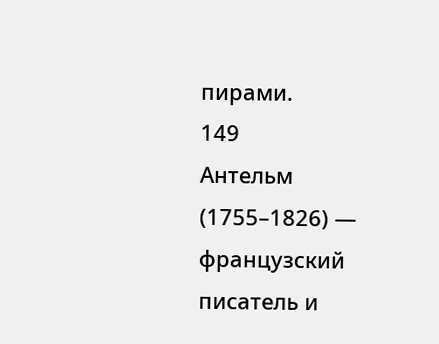пирами.
149
Антельм (1755–1826) — французский писатель и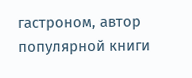гастроном, автор популярной книги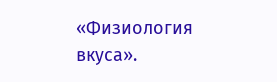«Физиология вкуса».